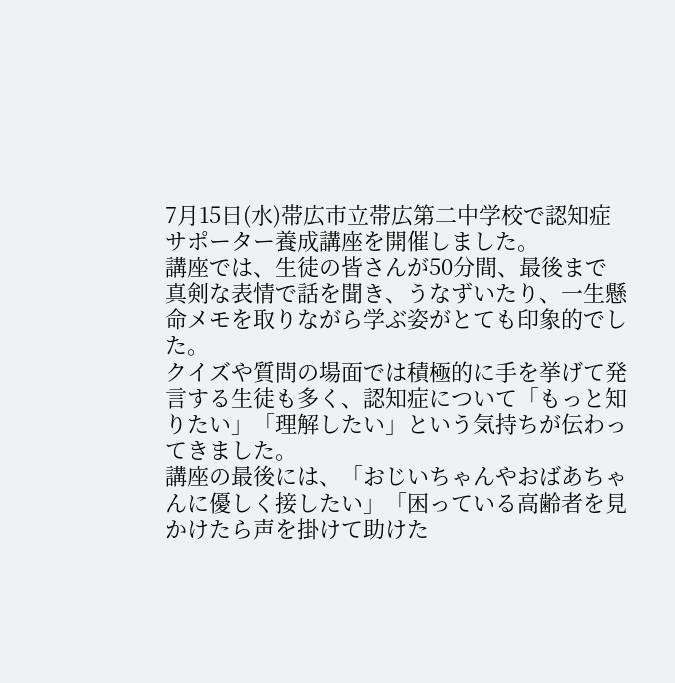7月15日(水)帯広市立帯広第二中学校で認知症サポーター養成講座を開催しました。
講座では、生徒の皆さんが50分間、最後まで真剣な表情で話を聞き、うなずいたり、一生懸命メモを取りながら学ぶ姿がとても印象的でした。
クイズや質問の場面では積極的に手を挙げて発言する生徒も多く、認知症について「もっと知りたい」「理解したい」という気持ちが伝わってきました。
講座の最後には、「おじいちゃんやおばあちゃんに優しく接したい」「困っている高齢者を見かけたら声を掛けて助けた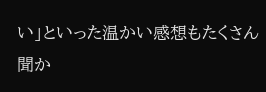い」といった温かい感想もたくさん聞か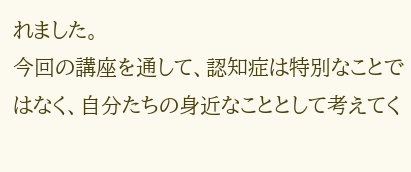れました。
今回の講座を通して、認知症は特別なことではなく、自分たちの身近なこととして考えてく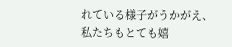れている様子がうかがえ、私たちもとても嬉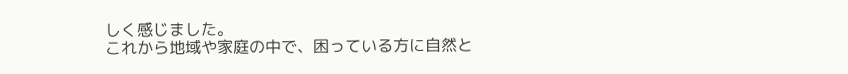しく感じました。
これから地域や家庭の中で、困っている方に自然と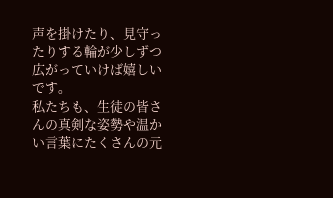声を掛けたり、見守ったりする輪が少しずつ広がっていけば嬉しいです。
私たちも、生徒の皆さんの真剣な姿勢や温かい言葉にたくさんの元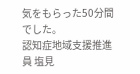気をもらった50分間でした。
認知症地域支援推進員 塩見